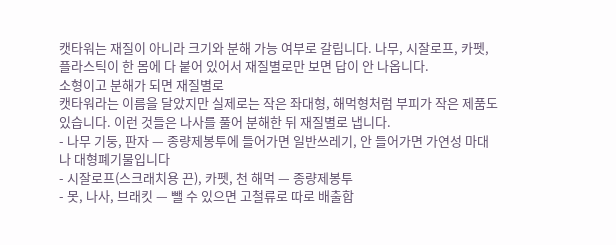캣타워는 재질이 아니라 크기와 분해 가능 여부로 갈립니다. 나무, 시잘로프, 카펫, 플라스틱이 한 몸에 다 붙어 있어서 재질별로만 보면 답이 안 나옵니다.
소형이고 분해가 되면 재질별로
캣타워라는 이름을 달았지만 실제로는 작은 좌대형, 해먹형처럼 부피가 작은 제품도 있습니다. 이런 것들은 나사를 풀어 분해한 뒤 재질별로 냅니다.
- 나무 기둥, 판자 — 종량제봉투에 들어가면 일반쓰레기, 안 들어가면 가연성 마대나 대형폐기물입니다
- 시잘로프(스크래치용 끈), 카펫, 천 해먹 — 종량제봉투
- 못, 나사, 브래킷 — 뺄 수 있으면 고철류로 따로 배출합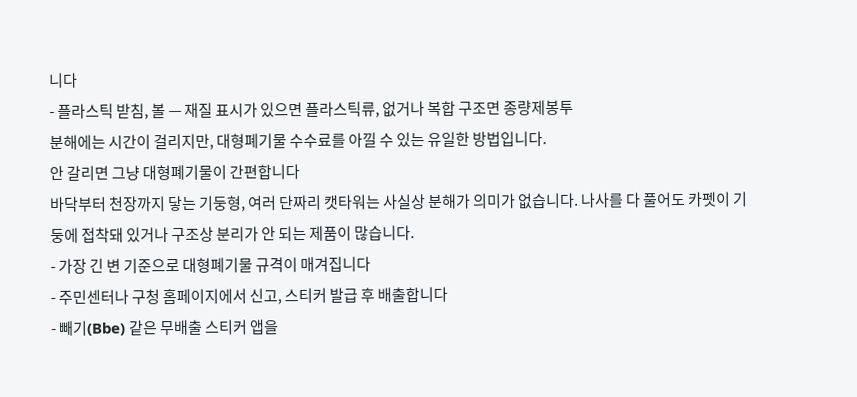니다
- 플라스틱 받침, 볼 — 재질 표시가 있으면 플라스틱류, 없거나 복합 구조면 종량제봉투
분해에는 시간이 걸리지만, 대형폐기물 수수료를 아낄 수 있는 유일한 방법입니다.
안 갈리면 그냥 대형폐기물이 간편합니다
바닥부터 천장까지 닿는 기둥형, 여러 단짜리 캣타워는 사실상 분해가 의미가 없습니다. 나사를 다 풀어도 카펫이 기둥에 접착돼 있거나 구조상 분리가 안 되는 제품이 많습니다.
- 가장 긴 변 기준으로 대형폐기물 규격이 매겨집니다
- 주민센터나 구청 홈페이지에서 신고, 스티커 발급 후 배출합니다
- 빼기(Bbe) 같은 무배출 스티커 앱을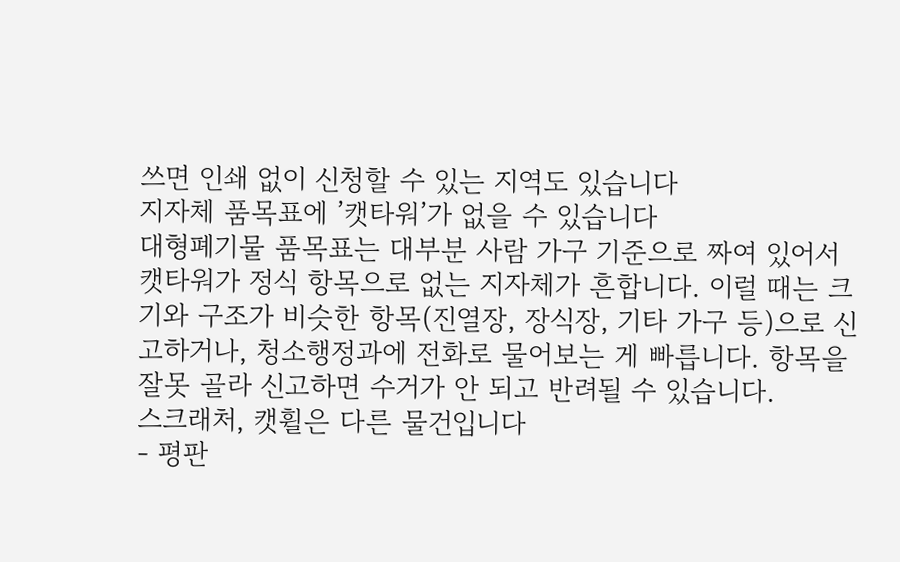쓰면 인쇄 없이 신청할 수 있는 지역도 있습니다
지자체 품목표에 ’캣타워’가 없을 수 있습니다
대형폐기물 품목표는 대부분 사람 가구 기준으로 짜여 있어서 캣타워가 정식 항목으로 없는 지자체가 흔합니다. 이럴 때는 크기와 구조가 비슷한 항목(진열장, 장식장, 기타 가구 등)으로 신고하거나, 청소행정과에 전화로 물어보는 게 빠릅니다. 항목을 잘못 골라 신고하면 수거가 안 되고 반려될 수 있습니다.
스크래처, 캣휠은 다른 물건입니다
- 평판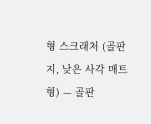형 스크래처 (골판지, 낮은 사각 매트형) — 골판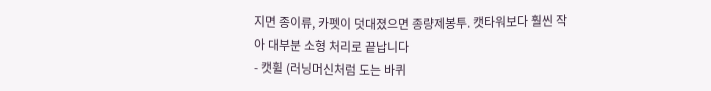지면 종이류, 카펫이 덧대졌으면 종량제봉투. 캣타워보다 훨씬 작아 대부분 소형 처리로 끝납니다
- 캣휠 (러닝머신처럼 도는 바퀴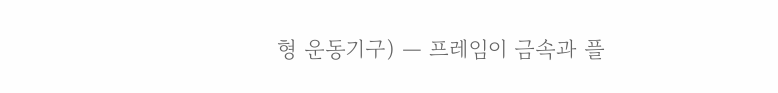형 운동기구) — 프레임이 금속과 플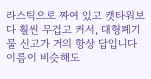라스틱으로 짜여 있고 캣타워보다 훨씬 무겁고 커서, 대형폐기물 신고가 거의 항상 답입니다
이름이 비슷해도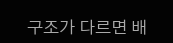구조가 다르면 배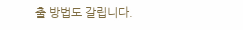출 방법도 갈립니다.